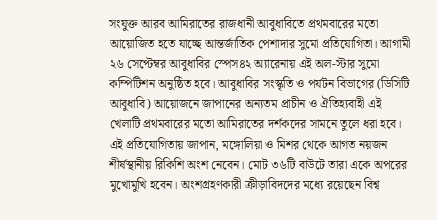সংযুক্ত আরব আমিরাতের রাজধানী আবুধাবিতে প্রথমবারের মতো আয়োজিত হতে যাচ্ছে আন্তর্জাতিক পেশাদার সুমো প্রতিযোগিতা। আগামী ২৬ সেপ্টেম্বর আবুধাবির স্পেস৪২ অ্যারেনায় এই অল-স্টার সুমো কম্পিটিশন অনুষ্ঠিত হবে। আবুধাবির সংস্কৃতি ও পর্যটন বিভাগের (ডিসিটি আবুধাবি) আয়োজনে জাপানের অন্যতম প্রাচীন ও ঐতিহ্যবাহী এই খেলাটি প্রথমবারের মতো আমিরাতের দর্শকদের সামনে তুলে ধরা হবে।
এই প্রতিযোগিতায় জাপান, মঙ্গোলিয়া ও মিশর থেকে আগত নয়জন শীর্ষস্থানীয় রিকিশি অংশ নেবেন। মোট ৩৬টি বাউটে তারা একে অপরের মুখোমুখি হবেন। অংশগ্রহণকারী ক্রীড়াবিদদের মধ্যে রয়েছেন বিশ্ব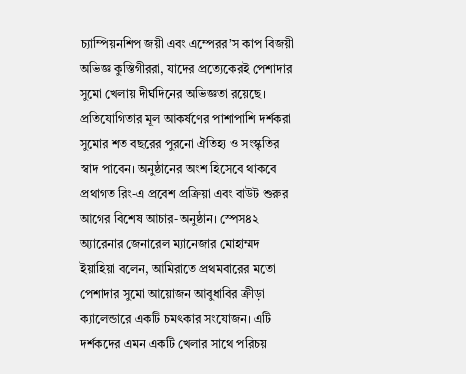চ্যাম্পিয়নশিপ জয়ী এবং এম্পেরর’স কাপ বিজয়ী অভিজ্ঞ কুস্তিগীররা, যাদের প্রত্যেকেরই পেশাদার সুমো খেলায় দীর্ঘদিনের অভিজ্ঞতা রয়েছে।
প্রতিযোগিতার মূল আকর্ষণের পাশাপাশি দর্শকরা সুমোর শত বছরের পুরনো ঐতিহ্য ও সংস্কৃতির স্বাদ পাবেন। অনুষ্ঠানের অংশ হিসেবে থাকবে প্রথাগত রিং-এ প্রবেশ প্রক্রিয়া এবং বাউট শুরুর আগের বিশেষ আচার-অনুষ্ঠান। স্পেস৪২ অ্যারেনার জেনারেল ম্যানেজার মোহাম্মদ ইয়াহিয়া বলেন, আমিরাতে প্রথমবারের মতো পেশাদার সুমো আয়োজন আবুধাবির ক্রীড়া ক্যালেন্ডারে একটি চমৎকার সংযোজন। এটি দর্শকদের এমন একটি খেলার সাথে পরিচয়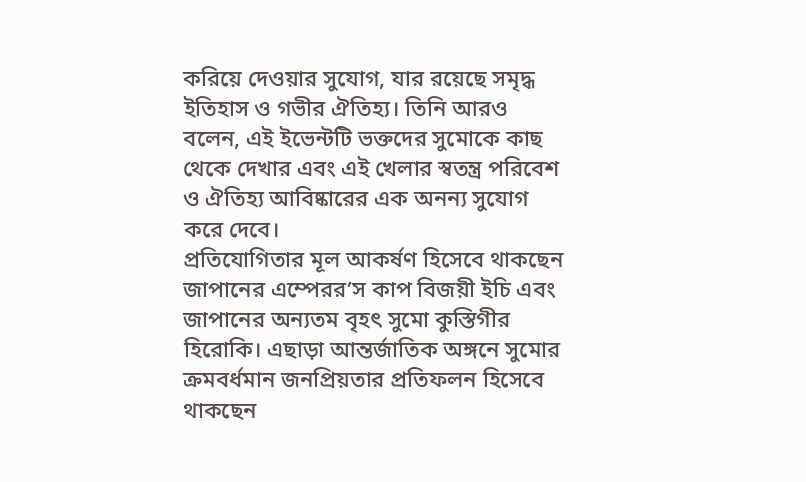করিয়ে দেওয়ার সুযোগ, যার রয়েছে সমৃদ্ধ ইতিহাস ও গভীর ঐতিহ্য। তিনি আরও বলেন, এই ইভেন্টটি ভক্তদের সুমোকে কাছ থেকে দেখার এবং এই খেলার স্বতন্ত্র পরিবেশ ও ঐতিহ্য আবিষ্কারের এক অনন্য সুযোগ করে দেবে।
প্রতিযোগিতার মূল আকর্ষণ হিসেবে থাকছেন জাপানের এম্পেরর’স কাপ বিজয়ী ইচি এবং জাপানের অন্যতম বৃহৎ সুমো কুস্তিগীর হিরোকি। এছাড়া আন্তর্জাতিক অঙ্গনে সুমোর ক্রমবর্ধমান জনপ্রিয়তার প্রতিফলন হিসেবে থাকছেন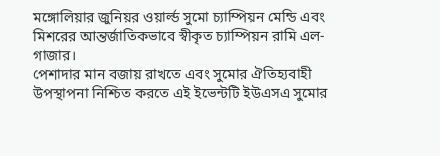মঙ্গোলিয়ার জুনিয়র ওয়ার্ল্ড সুমো চ্যাম্পিয়ন মেন্ডি এবং মিশরের আন্তর্জাতিকভাবে স্বীকৃত চ্যাম্পিয়ন রামি এল-গাজার।
পেশাদার মান বজায় রাখতে এবং সুমোর ঐতিহ্যবাহী উপস্থাপনা নিশ্চিত করতে এই ইভেন্টটি ইউএসএ সুমোর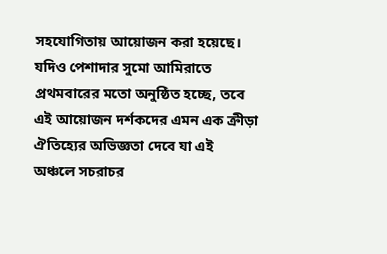সহযোগিতায় আয়োজন করা হয়েছে। যদিও পেশাদার সুমো আমিরাতে প্রথমবারের মতো অনুষ্ঠিত হচ্ছে, তবে এই আয়োজন দর্শকদের এমন এক ক্রীড়া ঐতিহ্যের অভিজ্ঞতা দেবে যা এই অঞ্চলে সচরাচর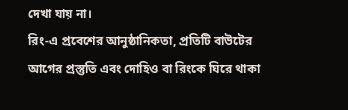দেখা যায় না।
রিং-এ প্রবেশের আনুষ্ঠানিকতা, প্রতিটি বাউটের আগের প্রস্তুতি এবং দোহিও বা রিংকে ঘিরে থাকা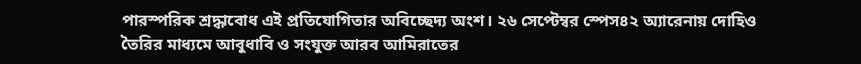পারস্পরিক শ্রদ্ধাবোধ এই প্রতিযোগিতার অবিচ্ছেদ্য অংশ। ২৬ সেপ্টেম্বর স্পেস৪২ অ্যারেনায় দোহিও তৈরির মাধ্যমে আবুধাবি ও সংযুক্ত আরব আমিরাতের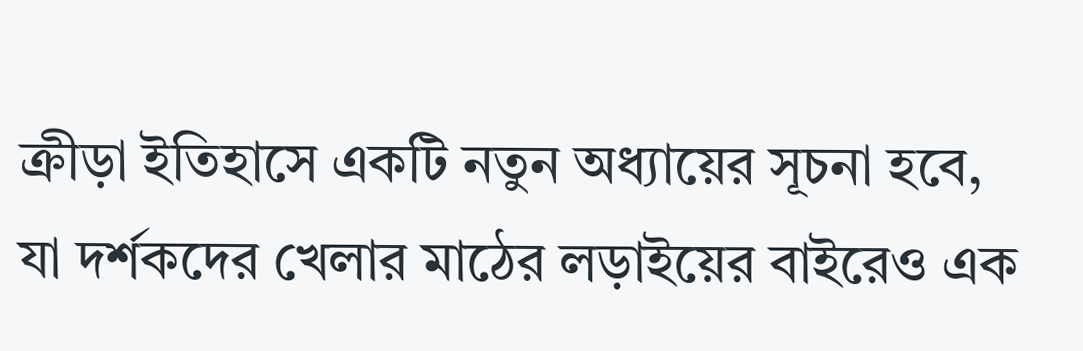ক্রীড়া ইতিহাসে একটি নতুন অধ্যায়ের সূচনা হবে, যা দর্শকদের খেলার মাঠের লড়াইয়ের বাইরেও এক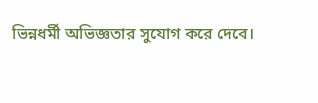ভিন্নধর্মী অভিজ্ঞতার সুযোগ করে দেবে।